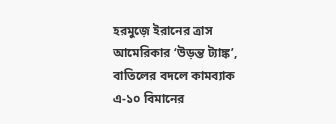হরমুজ়ে ইরানের ত্রাস আমেরিকার ‘উড়ন্ত ট্যাঙ্ক’, বাতিলের বদলে কামব্যাক এ-১০ বিমানের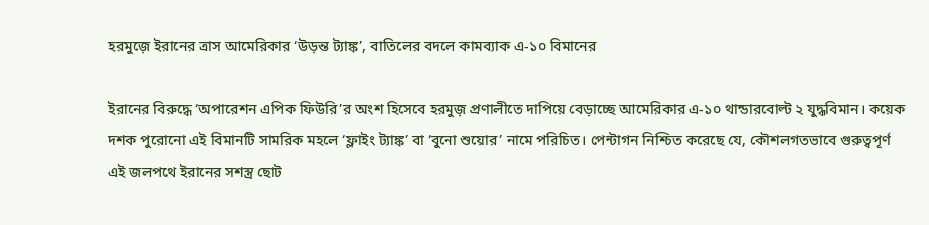হরমুজ়ে ইরানের ত্রাস আমেরিকার ‘উড়ন্ত ট্যাঙ্ক’, বাতিলের বদলে কামব্যাক এ-১০ বিমানের

ইরানের বিরুদ্ধে ‘অপারেশন এপিক ফিউরি’র অংশ হিসেবে হরমুজ় প্রণালীতে দাপিয়ে বেড়াচ্ছে আমেরিকার এ-১০ থান্ডারবোল্ট ২ যুদ্ধবিমান। কয়েক দশক পুরোনো এই বিমানটি সামরিক মহলে ‘ফ্লাইং ট্যাঙ্ক’ বা ‘বুনো শুয়োর’ নামে পরিচিত। পেন্টাগন নিশ্চিত করেছে যে, কৌশলগতভাবে গুরুত্বপূর্ণ এই জলপথে ইরানের সশস্ত্র ছোট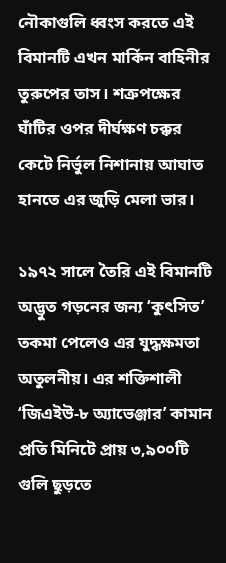নৌকাগুলি ধ্বংস করতে এই বিমানটি এখন মার্কিন বাহিনীর তুরুপের তাস। শত্রুপক্ষের ঘাঁটির ওপর দীর্ঘক্ষণ চক্কর কেটে নির্ভুল নিশানায় আঘাত হানতে এর জুড়ি মেলা ভার।

১৯৭২ সালে তৈরি এই বিমানটি অদ্ভুত গড়নের জন্য ‘কুৎসিত’ তকমা পেলেও এর যুদ্ধক্ষমতা অতুলনীয়। এর শক্তিশালী ‘জিএইউ-৮ অ্যাভেঞ্জার’ কামান প্রতি মিনিটে প্রায় ৩,৯০০টি গুলি ছুড়তে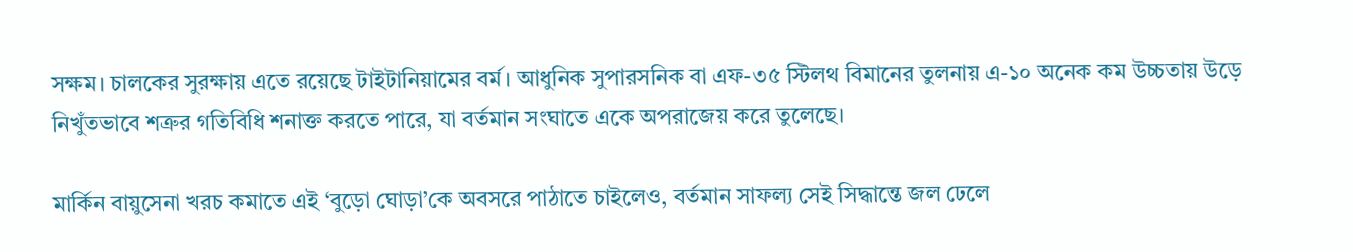সক্ষম। চালকের সুরক্ষায় এতে রয়েছে টাইটানিয়ামের বর্ম। আধুনিক সুপারসনিক বা এফ-৩৫ স্টিলথ বিমানের তুলনায় এ-১০ অনেক কম উচ্চতায় উড়ে নিখুঁতভাবে শত্রুর গতিবিধি শনাক্ত করতে পারে, যা বর্তমান সংঘাতে একে অপরাজেয় করে তুলেছে।

মার্কিন বায়ুসেনা খরচ কমাতে এই ‘বুড়ো ঘোড়া’কে অবসরে পাঠাতে চাইলেও, বর্তমান সাফল্য সেই সিদ্ধান্তে জল ঢেলে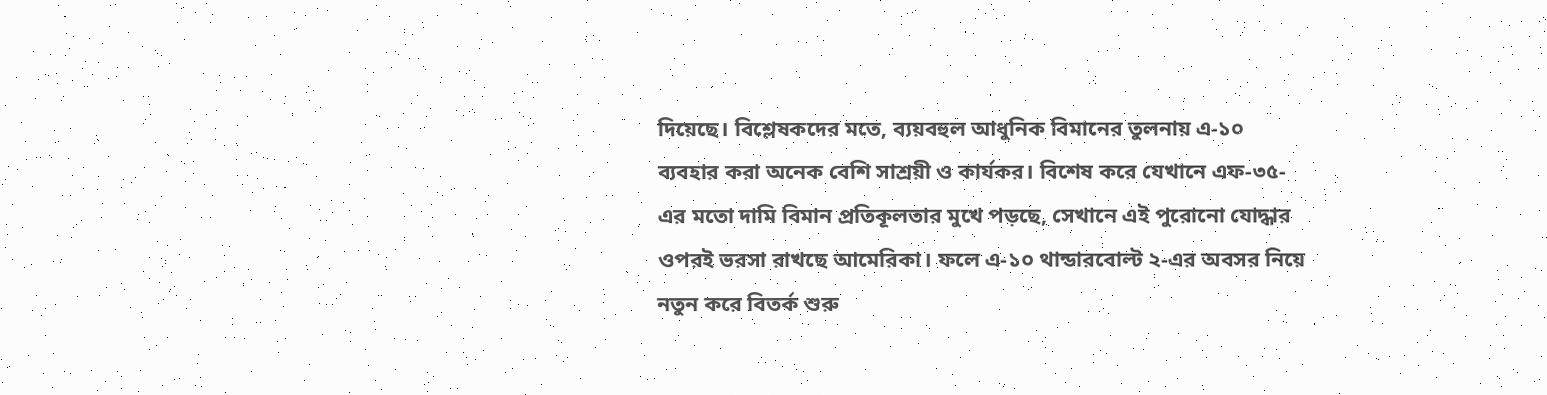দিয়েছে। বিশ্লেষকদের মতে, ব্যয়বহুল আধুনিক বিমানের তুলনায় এ-১০ ব্যবহার করা অনেক বেশি সাশ্রয়ী ও কার্যকর। বিশেষ করে যেখানে এফ-৩৫-এর মতো দামি বিমান প্রতিকূলতার মুখে পড়ছে, সেখানে এই পুরোনো যোদ্ধার ওপরই ভরসা রাখছে আমেরিকা। ফলে এ-১০ থান্ডারবোল্ট ২-এর অবসর নিয়ে নতুন করে বিতর্ক শুরু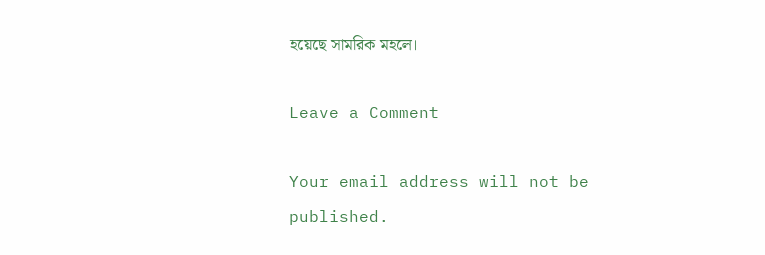হয়েছে সামরিক মহলে।

Leave a Comment

Your email address will not be published.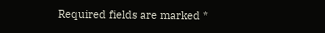Required fields are marked *